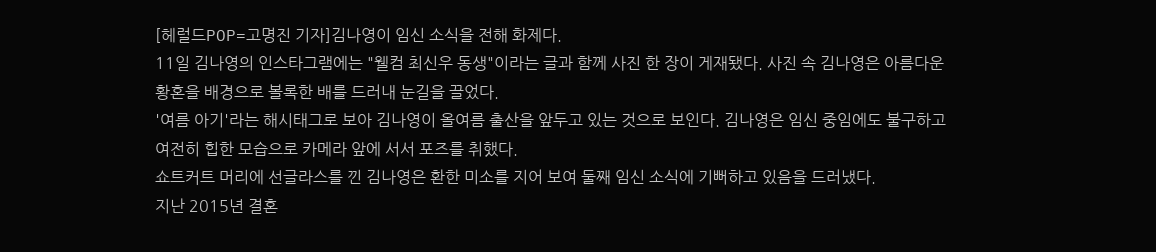[헤럴드POP=고명진 기자]김나영이 임신 소식을 전해 화제다.
11일 김나영의 인스타그램에는 "웰컴 최신우 동생"이라는 글과 함께 사진 한 장이 게재됐다. 사진 속 김나영은 아름다운 황혼을 배경으로 볼록한 배를 드러내 눈길을 끌었다.
'여름 아기'라는 해시태그로 보아 김나영이 올여름 출산을 앞두고 있는 것으로 보인다. 김나영은 임신 중임에도 불구하고 여전히 힙한 모습으로 카메라 앞에 서서 포즈를 취했다.
쇼트커트 머리에 선글라스를 낀 김나영은 환한 미소를 지어 보여 둘째 임신 소식에 기뻐하고 있음을 드러냈다.
지난 2015년 결혼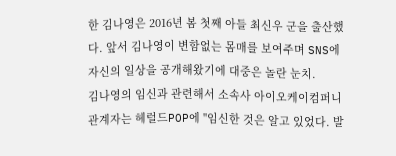한 김나영은 2016년 봄 첫째 아들 최신우 군을 출산했다. 앞서 김나영이 변함없는 몸매를 보여주며 SNS에 자신의 일상을 공개해왔기에 대중은 놀란 눈치.
김나영의 임신과 관련해서 소속사 아이오케이컴퍼니 관계자는 헤럴드POP에 "임신한 것은 알고 있었다. 발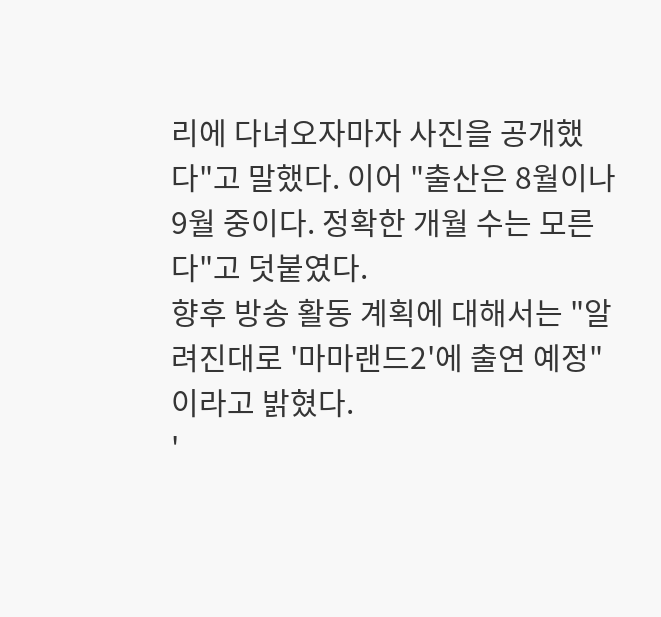리에 다녀오자마자 사진을 공개했다"고 말했다. 이어 "출산은 8월이나 9월 중이다. 정확한 개월 수는 모른다"고 덧붙였다.
향후 방송 활동 계획에 대해서는 "알려진대로 '마마랜드2'에 출연 예정"이라고 밝혔다.
'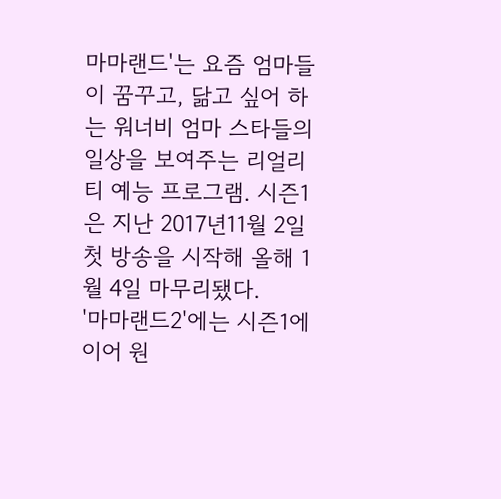마마랜드'는 요즘 엄마들이 꿈꾸고, 닮고 싶어 하는 워너비 엄마 스타들의 일상을 보여주는 리얼리티 예능 프로그램. 시즌1은 지난 2017년11월 2일 첫 방송을 시작해 올해 1월 4일 마무리됐다.
'마마랜드2'에는 시즌1에 이어 원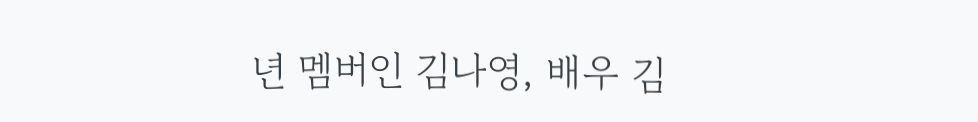년 멤버인 김나영, 배우 김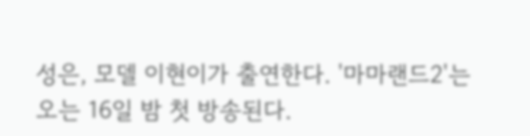성은, 모델 이현이가 출연한다. '마마랜드2'는 오는 16일 밤 첫 방송된다.